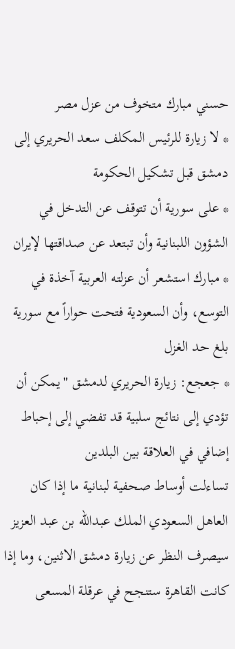حسني مبارك متخوف من عزل مصر
* لا زيارة للرئيس المكلف سعد الحريري إلى دمشق قبل تشكيل الحكومة
* على سورية أن تتوقف عن التدخل في الشؤون اللبنانية وأن تبتعد عن صداقتها لإيران
* مبارك استشعر أن عزلته العربية آخذة في التوسع، وأن السعودية فتحت حواراً مع سورية بلغ حد الغزل
* جعجع: زيارة الحريري لدمشق "يمكن أن تؤدي إلى نتائج سلبية قد تفضي إلى إحباط إضافي في العلاقة بين البلدين
تساءلت أوساط صحفية لبنانية ما إذا كان العاهل السعودي الملك عبدالله بن عبد العزيز سيصرف النظر عن زيارة دمشق الاثنين، وما إذا كانت القاهرة ستنجح في عرقلة المسعى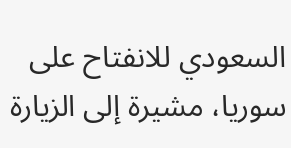السعودي للانفتاح على سوريا، مشيرة إلى الزيارة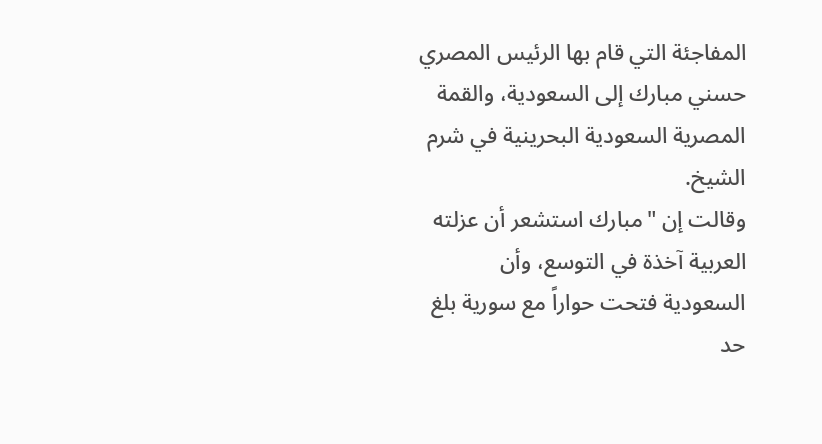المفاجئة التي قام بها الرئيس المصري حسني مبارك إلى السعودية، والقمة المصرية السعودية البحرينية في شرم الشيخ.
وقالت إن "مبارك استشعر أن عزلته العربية آخذة في التوسع، وأن السعودية فتحت حواراً مع سورية بلغ حد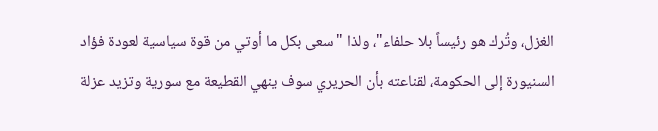الغزل، وتُرك هو رئيساً بلا حلفاء"، ولذا "سعى بكل ما أوتي من قوة سياسية لعودة فؤاد السنيورة إلى الحكومة، لقناعته بأن الحريري سوف ينهي القطيعة مع سورية وتزيد عزلة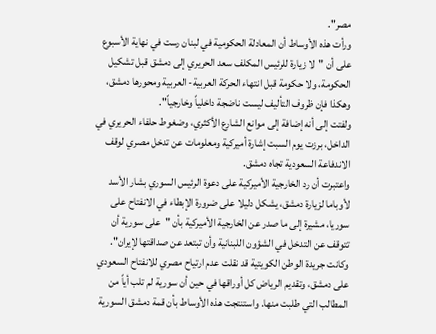مصر".
ورأت هذه الأوساط أن المعادلة الحكومية في لبنان رست في نهاية الأسبوع على أن "لا زيارة للرئيس المكلف سعد الحريري إلى دمشق قبل تشكيل الحكومة، ولا حكومة قبل انتهاء الحركة العربية- العربية ومحورها دمشق، وهكذا فإن ظروف التأليف ليست ناضجة داخلياً وخارجياً".
ولفتت إلى أنه إضافة إلى موانع الشارع الأكثري، وضغوط حلفاء الحريري في الداخل، برزت يوم السبت إشارة أميركية ومعلومات عن تدخل مصري لوقف الاندفاعة السعودية تجاه دمشق.
واعتبرت أن رد الخارجية الأميركية على دعوة الرئيس السوري بشار الأسد لأوباما لزيارة دمشق، يشكل دليلا على ضرورة الإبطاء في الانفتاح على سوريا، مشيرة إلى ما صدر عن الخارجية الأميركية بأن "على سورية أن تتوقف عن التدخل في الشؤون اللبنانية وأن تبتعد عن صداقتها لإيران".
وكانت جريدة الوطن الكويتية قد نقلت عدم ارتياح مصري للانفتاح السعودي على دمشق، وتقديم الرياض كل أوراقها في حين أن سورية لم تلب أياً من المطالب التي طلبت منها. واستنتجت هذه الأوساط بأن قمة دمشق السورية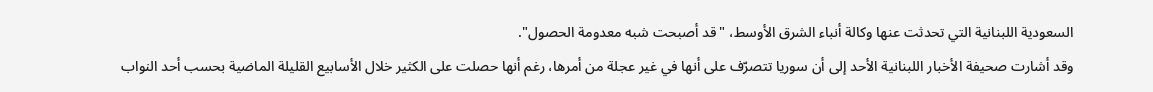السعودية اللبنانية التي تحدثت عنها وكالة أنباء الشرق الأوسط، "قد أصبحت شبه معدومة الحصول".
وقد أشارت صحيفة الأخبار اللبنانية الأحد إلى أن سوريا تتصرّف على أنها في غير عجلة من أمرها، رغم أنها حصلت على الكثير خلال الأسابيع القليلة الماضية بحسب أحد النواب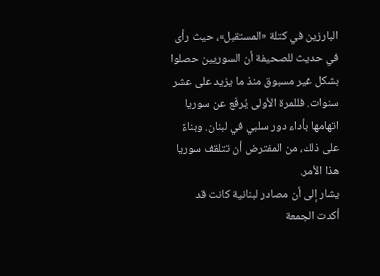البارزين في كتلة «المستقبل»، حيث رأى في حديث للصحيفة أن السوريين حصلوا بشكل غير مسبوق منذ ما يزيد على عشر سنوات. فللمرة الأولى يُرفَع عن سوريا اتهامها بأداء دور سلبي في لبنان. وبناءً على ذلك، من المفترض أن تتلقف سوريا هذا الأمر.
يشار إلى أن مصادر لبنانية كانت قد أكدت الجمعة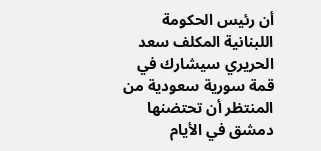أن رئيس الحكومة اللبنانية المكلف سعد الحريري سيشارك في قمة سورية سعودية من المنتظر أن تحتضنها دمشق في الأيام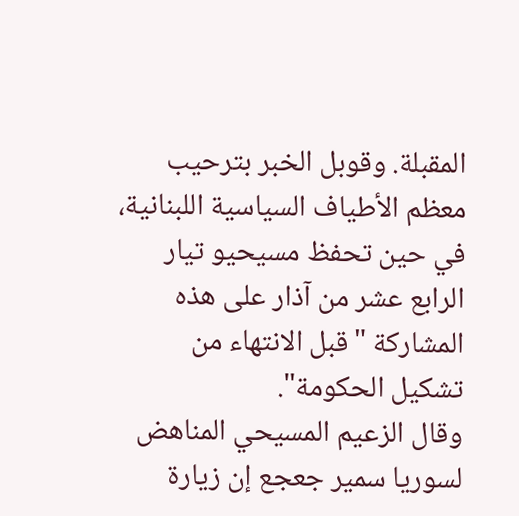المقبلة. وقوبل الخبر بترحيب معظم الأطياف السياسية اللبنانية، في حين تحفظ مسيحيو تيار الرابع عشر من آذار على هذه المشاركة "قبل الانتهاء من تشكيل الحكومة".
وقال الزعيم المسيحي المناهض لسوريا سمير جعجع إن زيارة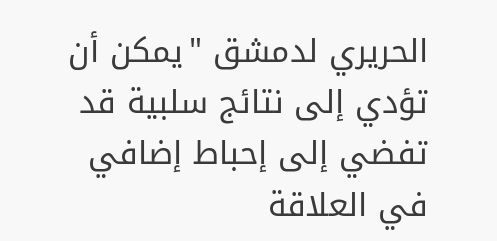الحريري لدمشق "يمكن أن تؤدي إلى نتائج سلبية قد تفضي إلى إحباط إضافي في العلاقة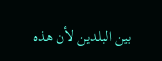بين البلدين لأن هذه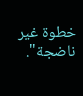خطوة غير ناضجة".